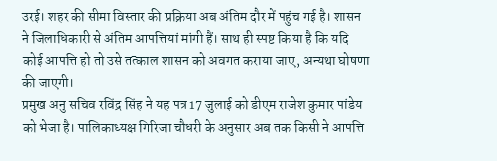उरई। शहर की सीमा विस्तार की प्रक्रिया अब अंतिम दौर में पहुंच गई है। शासन ने जिलाधिकारी से अंतिम आपत्तियां मांगी हैं। साथ ही स्पष्ट किया है कि यदि कोई आपत्ति हो तो उसे तत्काल शासन को अवगत कराया जाए, अन्यथा घोषणा की जाएगी।
प्रमुख अनु सचिव रविंद्र सिंह ने यह पत्र 17 जुलाई को डीएम राजेश कुमार पांडेय को भेजा है। पालिकाध्यक्ष गिरिजा चौधरी के अनुसार अब तक किसी ने आपत्ति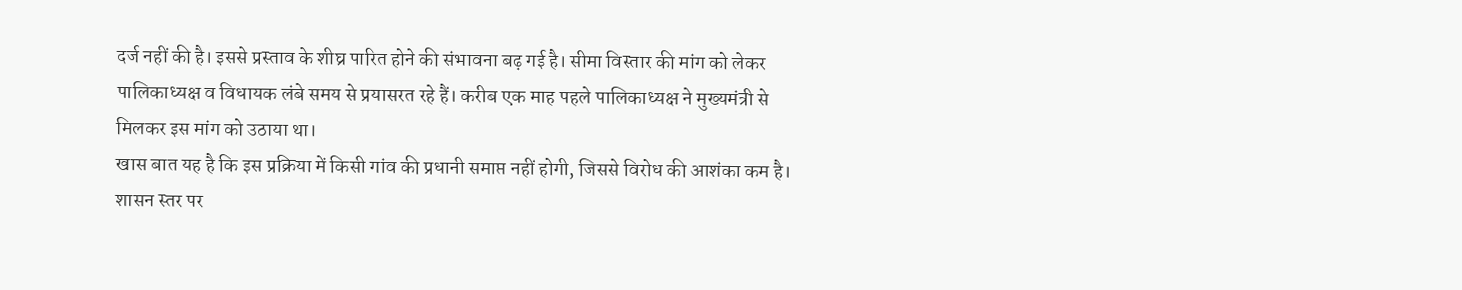दर्ज नहीं की है। इससे प्रस्ताव के शीघ्र पारित होने की संभावना बढ़ गई है। सीमा विस्तार की मांग को लेकर पालिकाध्यक्ष व विधायक लंबे समय से प्रयासरत रहे हैं। करीब एक माह पहले पालिकाध्यक्ष ने मुख्यमंत्री से मिलकर इस मांग को उठाया था।
खास बात यह है कि इस प्रक्रिया में किसी गांव की प्रधानी समाप्त नहीं होगी, जिससे विरोध की आशंका कम है। शासन स्तर पर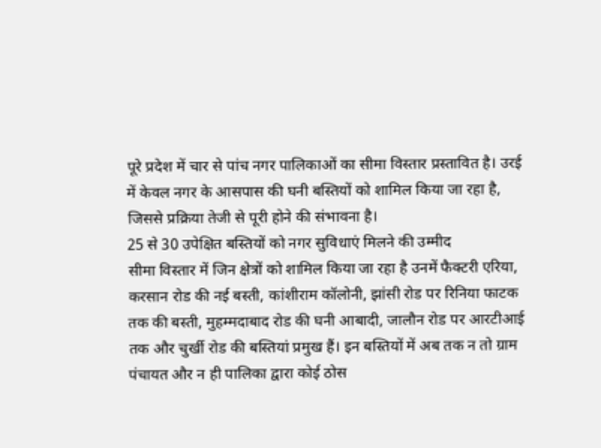पूरे प्रदेश में चार से पांच नगर पालिकाओं का सीमा विस्तार प्रस्तावित है। उरई में केवल नगर के आसपास की घनी बस्तियों को शामिल किया जा रहा है, जिससे प्रक्रिया तेजी से पूरी होने की संभावना है।
25 से 30 उपेक्षित बस्तियों को नगर सुविधाएं मिलने की उम्मीद
सीमा विस्तार में जिन क्षेत्रों को शामिल किया जा रहा है उनमें फैक्टरी एरिया, करसान रोड की नई बस्ती, कांशीराम कॉलोनी, झांसी रोड पर रिनिया फाटक तक की बस्ती, मुहम्मदाबाद रोड की घनी आबादी, जालौन रोड पर आरटीआई तक और चुर्खी रोड की बस्तियां प्रमुख हैं। इन बस्तियों में अब तक न तो ग्राम पंचायत और न ही पालिका द्वारा कोई ठोस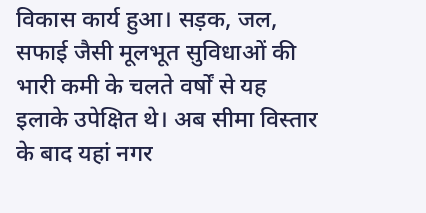विकास कार्य हुआ। सड़क, जल, सफाई जैसी मूलभूत सुविधाओं की भारी कमी के चलते वर्षों से यह इलाके उपेक्षित थे। अब सीमा विस्तार के बाद यहां नगर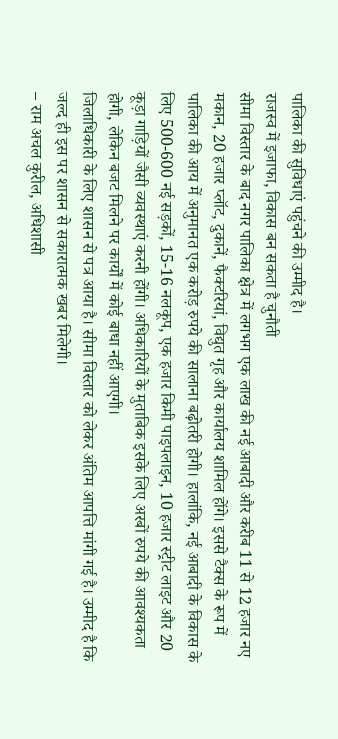पालिका की सुविधाएं पहुंचने की उम्मीद है।
राजस्व में इजाफा, विकास बन सकता है चुनौती
सीमा विस्तार के बाद नगर पालिका क्षेत्र में लगभग एक लाख की नई आबादी और करीब 11 से 12 हजार नए मकान, 20 हजार प्लॉट, दुकानें, फैक्टरियां, विद्युत गृह और कार्यालय शामिल होंगे। इससे टैक्स के रूप में पालिका की आय में अनुमानत एक करोड़ रुपये की सालाना बढ़ोतरी होगी। हालांकि, नई आबादी के विकास के लिए 500-600 नई सड़कों, 15-16 नलकूप, एक हजार किमी पाइपलाइन, 10 हजार स्ट्रीट लाइट और 20 कूड़ा गाड़ियों जैसी व्यवस्थाएं करनी होंगी। अधिकारियों के मुताबिक इसके लिए अरबों रुपये की आवश्यकता होगी, लेकिन बजट मिलने पर कार्यों में कोई बाधा नहीं आएगी।
जिलाधिकारी के लिए शासन से पत्र आया है। सीमा विस्तार को लेकर अंतिम आपत्ति मांगी गई है। उम्मीद है कि जल्द ही इस पर शासन से सकारात्मक खबर मिलेगी।
– राम अचल कुरील, अधिशासी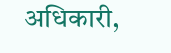अधिकारी,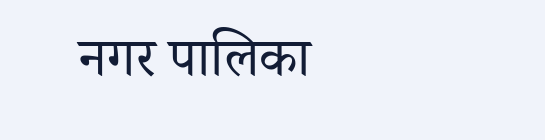नगर पालिका